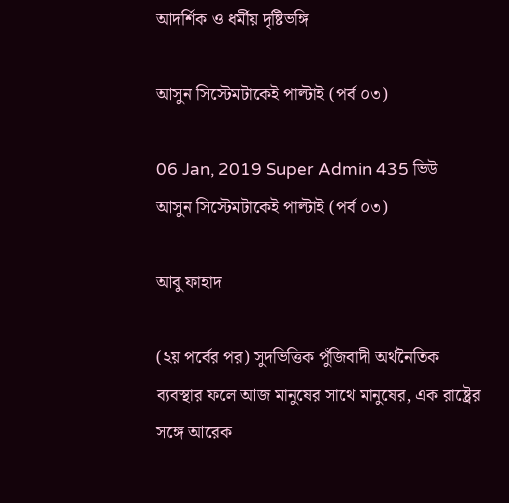আদর্শিক ও ধর্মীয় দৃষ্টিভঙ্গি

আসুন সিস্টেমটাকেই পাল্টাই (পর্ব ০৩)

06 Jan, 2019 Super Admin 435 ভিউ
আসুন সিস্টেমটাকেই পাল্টাই (পর্ব ০৩)

আবু ফাহাদ

(২য় পর্বের পর) সুদভিত্তিক পুঁজিবাদী অর্থনৈতিক ব্যবস্থার ফলে আজ মানুষের সাথে মানুষের, এক রাষ্ট্রের সঙ্গে আরেক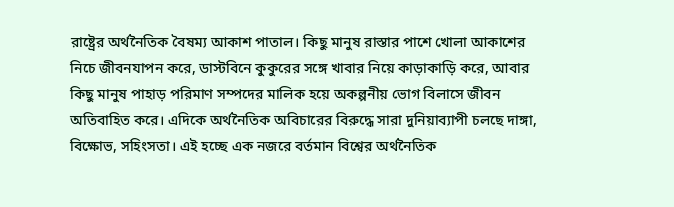রাষ্ট্রের অর্থনৈতিক বৈষম্য আকাশ পাতাল। কিছু মানুষ রাস্তার পাশে খোলা আকাশের নিচে জীবনযাপন করে, ডাস্টবিনে কুকুরের সঙ্গে খাবার নিয়ে কাড়াকাড়ি করে, আবার কিছু মানুষ পাহাড় পরিমাণ সম্পদের মালিক হয়ে অকল্পনীয় ভোগ বিলাসে জীবন অতিবাহিত করে। এদিকে অর্থনৈতিক অবিচারের বিরুদ্ধে সারা দুনিয়াব্যাপী চলছে দাঙ্গা, বিক্ষোভ, সহিংসতা। এই হচ্ছে এক নজরে বর্তমান বিশ্বের অর্থনৈতিক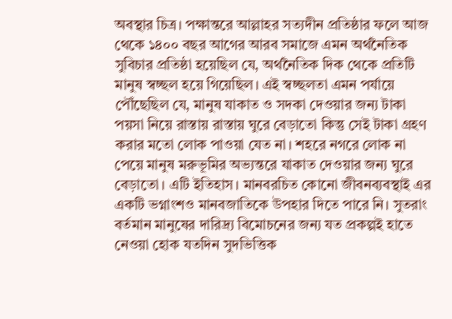অবস্থার চিত্র। পক্ষান্তরে আল্লাহর সত্যদীন প্রতিষ্ঠার ফলে আজ থেকে ১৪০০ বছর আগের আরব সমাজে এমন অর্থনৈতিক সুবিচার প্রতিষ্ঠা হয়েছিল যে, অর্থনৈতিক দিক থেকে প্রতিটি মানুষ স্বচ্ছল হয়ে গিয়েছিল। এই স্বচ্ছলতা এমন পর্যায়ে পৌঁছেছিল যে, মানুষ যাকাত ও সদকা দেওয়ার জন্য টাকা পয়সা নিয়ে রাস্তায় রাস্তায় ঘুরে বেড়াতো কিন্তু সেই টাকা গ্রহণ করার মতো লোক পাওয়া যেত না। শহরে নগরে লোক না পেয়ে মানুষ মরুভূমির অভ্যন্তরে যাকাত দেওয়ার জন্য ঘুরে বেড়াতো। এটি ইতিহাস। মানবরচিত কোনো জীবনব্যবস্থাই এর একটি ভগ্নাংশও মানবজাতিকে উপহার দিতে পারে নি। সুতরাং বর্তমান মানুষের দারিদ্র্য বিমোচনের জন্য যত প্রকল্পই হাতে নেওয়া হোক যতদিন সুদভিত্তিক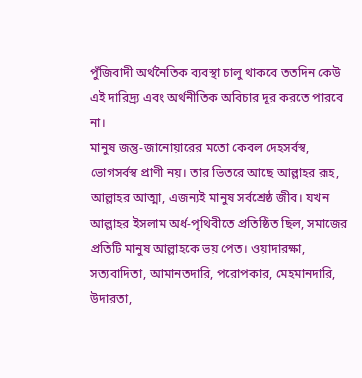পুঁজিবাদী অর্থনৈতিক ব্যবস্থা চালু থাকবে ততদিন কেউ এই দারিদ্র্য এবং অর্থনীতিক অবিচার দূর করতে পারবে না।
মানুষ জন্তু-জানোয়ারের মতো কেবল দেহসর্বস্ব, ভোগসর্বস্ব প্রাণী নয়। তার ভিতরে আছে আল্লাহর রূহ, আল্লাহর আত্মা, এজন্যই মানুষ সর্বশ্রেষ্ঠ জীব। যখন আল্লাহর ইসলাম অর্ধ-পৃথিবীতে প্রতিষ্ঠিত ছিল, সমাজের প্রতিটি মানুষ আল্লাহকে ভয় পেত। ওয়াদারক্ষা, সত্যবাদিতা, আমানতদারি, পরোপকার, মেহমানদারি, উদারতা,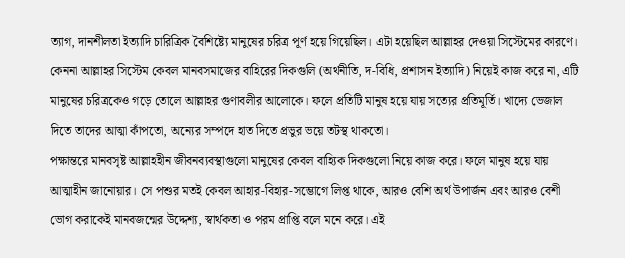ত্যাগ, দানশীলতা ইত্যাদি চারিত্রিক বৈশিষ্ট্যে মানুষের চরিত্র পূর্ণ হয়ে গিয়েছিল। এটা হয়েছিল আল্লাহর দেওয়া সিস্টেমের কারণে। কেননা আল্লাহর সিস্টেম কেবল মানবসমাজের বাহিরের দিকগুলি (অর্থনীতি, দ-বিধি, প্রশাসন ইত্যাদি) নিয়েই কাজ করে না, এটি মানুষের চরিত্রকেও গড়ে তোলে আল্লাহর গুণাবলীর আলোকে। ফলে প্রতিটি মানুষ হয়ে যায় সত্যের প্রতিমূর্তি। খাদ্যে ভেজাল দিতে তাদের আত্মা কাঁপতো, অন্যের সম্পদে হাত দিতে প্রভুর ভয়ে তটস্থ থাকতো।
পক্ষান্তরে মানবসৃষ্ট আল্লাহহীন জীবনব্যবস্থাগুলো মানুষের কেবল বাহ্যিক দিকগুলো নিয়ে কাজ করে। ফলে মানুষ হয়ে যায় আত্মাহীন জানোয়ার। সে পশুর মতই কেবল আহার-বিহার-সম্ভোগে লিপ্ত থাকে, আরও বেশি অর্থ উপার্জন এবং আরও বেশী ভোগ করাকেই মানবজন্মের উদ্দেশ্য, স্বার্থকতা ও পরম প্রাপ্তি বলে মনে করে। এই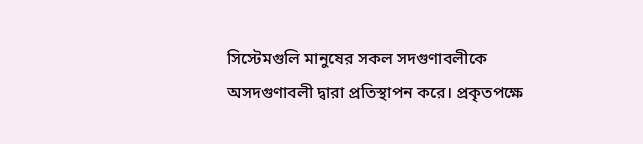সিস্টেমগুলি মানুষের সকল সদগুণাবলীকে অসদগুণাবলী দ্বারা প্রতিস্থাপন করে। প্রকৃতপক্ষে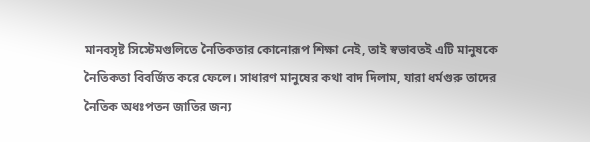মানবসৃষ্ট সিস্টেমগুলিতে নৈতিকতার কোনোরূপ শিক্ষা নেই, তাই স্বভাবতই এটি মানুষকে নৈতিকতা বিবর্জিত করে ফেলে। সাধারণ মানুষের কথা বাদ দিলাম, যারা ধর্মগুরু তাদের নৈতিক অধঃপতন জাতির জন্য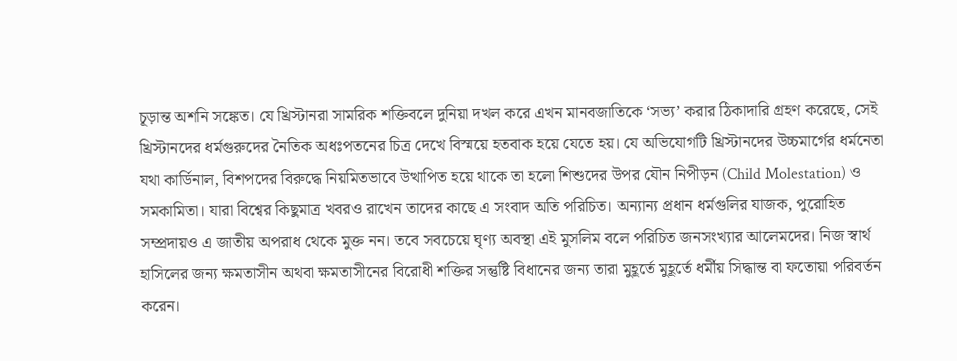চূড়ান্ত অশনি সঙ্কেত। যে খ্রিস্টানরা সামরিক শক্তিবলে দুনিয়া দখল করে এখন মানবজাতিকে ‘সভ্য’ করার ঠিকাদারি গ্রহণ করেছে, সেই খ্রিস্টানদের ধর্মগুরুদের নৈতিক অধঃপতনের চিত্র দেখে বিস্ময়ে হতবাক হয়ে যেতে হয়। যে অভিযোগটি খ্রিস্টানদের উচ্চমার্গের ধর্মনেতা যথা কার্ডিনাল, বিশপদের বিরুদ্ধে নিয়মিতভাবে উত্থাপিত হয়ে থাকে তা হলো শিশুদের উপর যৌন নিপীড়ন (Child Molestation) ও সমকামিতা। যারা বিশ্বের কিছুমাত্র খবরও রাখেন তাদের কাছে এ সংবাদ অতি পরিচিত। অন্যান্য প্রধান ধর্মগুলির যাজক, পুরোহিত সম্প্রদায়ও এ জাতীয় অপরাধ থেকে মুক্ত নন। তবে সবচেয়ে ঘৃণ্য অবস্থা এই মুসলিম বলে পরিচিত জনসংখ্যার আলেমদের। নিজ স্বার্থ হাসিলের জন্য ক্ষমতাসীন অথবা ক্ষমতাসীনের বিরোধী শক্তির সন্তুষ্টি বিধানের জন্য তারা মুহূর্তে মুহূর্তে ধর্মীয় সিদ্ধান্ত বা ফতোয়া পরিবর্তন করেন।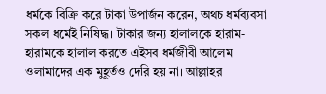ধর্মকে বিক্রি করে টাকা উপার্জন করেন, অথচ ধর্মব্যবসা সকল ধর্মেই নিষিদ্ধ। টাকার জন্য হালালকে হারাম- হারামকে হালাল করতে এইসব ধর্মজীবী আলেম ওলামাদের এক মুহূর্তও দেরি হয় না। আল্লাহর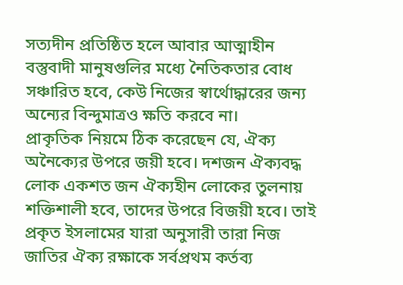সত্যদীন প্রতিষ্ঠিত হলে আবার আত্মাহীন বস্তুবাদী মানুষগুলির মধ্যে নৈতিকতার বোধ সঞ্চারিত হবে, কেউ নিজের স্বার্থোদ্ধারের জন্য অন্যের বিন্দুমাত্রও ক্ষতি করবে না।
প্রাকৃতিক নিয়মে ঠিক করেছেন যে, ঐক্য অনৈক্যের উপরে জয়ী হবে। দশজন ঐক্যবদ্ধ লোক একশত জন ঐক্যহীন লোকের তুলনায় শক্তিশালী হবে, তাদের উপরে বিজয়ী হবে। তাই প্রকৃত ইসলামের যারা অনুসারী তারা নিজ জাতির ঐক্য রক্ষাকে সর্বপ্রথম কর্তব্য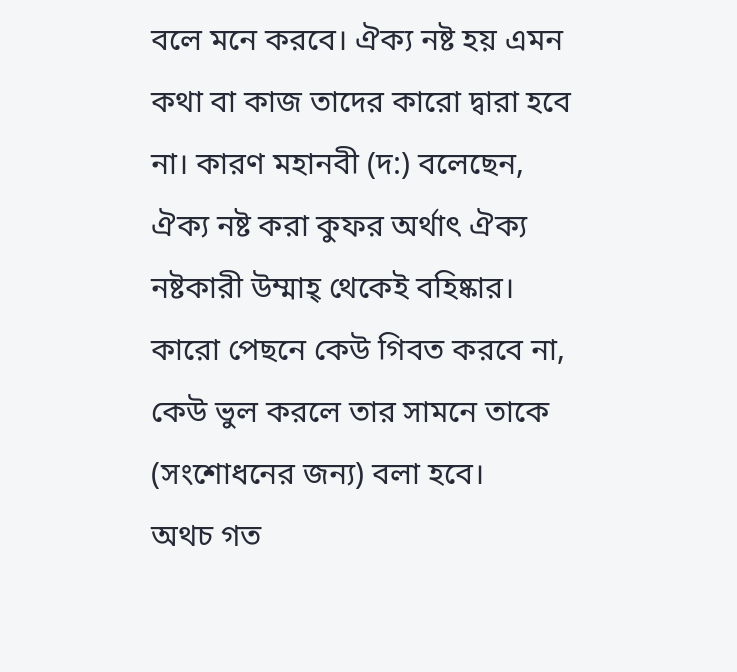বলে মনে করবে। ঐক্য নষ্ট হয় এমন কথা বা কাজ তাদের কারো দ্বারা হবে না। কারণ মহানবী (দ:) বলেছেন, ঐক্য নষ্ট করা কুফর অর্থাৎ ঐক্য নষ্টকারী উম্মাহ্ থেকেই বহিষ্কার। কারো পেছনে কেউ গিবত করবে না, কেউ ভুল করলে তার সামনে তাকে (সংশোধনের জন্য) বলা হবে।
অথচ গত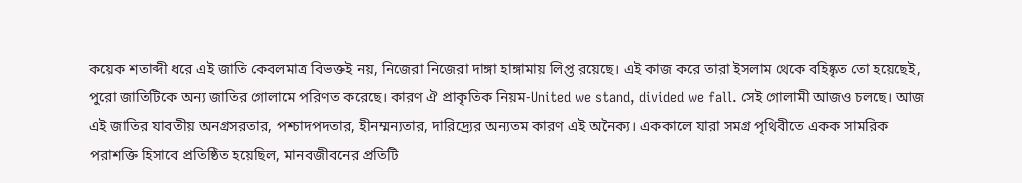কয়েক শতাব্দী ধরে এই জাতি কেবলমাত্র বিভক্তই নয়, নিজেরা নিজেরা দাঙ্গা হাঙ্গামায় লিপ্ত রয়েছে। এই কাজ করে তারা ইসলাম থেকে বহিষ্কৃত তো হয়েছেই, পুরো জাতিটিকে অন্য জাতির গোলামে পরিণত করেছে। কারণ ঐ প্রাকৃতিক নিয়ম-United we stand, divided we fall. সেই গোলামী আজও চলছে। আজ এই জাতির যাবতীয় অনগ্রসরতার, পশ্চাদপদতার, হীনম্মন্যতার, দারিদ্র্যের অন্যতম কারণ এই অনৈক্য। এককালে যারা সমগ্র পৃথিবীতে একক সামরিক পরাশক্তি হিসাবে প্রতিষ্ঠিত হয়েছিল, মানবজীবনের প্রতিটি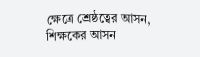ক্ষেত্রে শ্রেষ্ঠত্বের আসন, শিক্ষকের আসন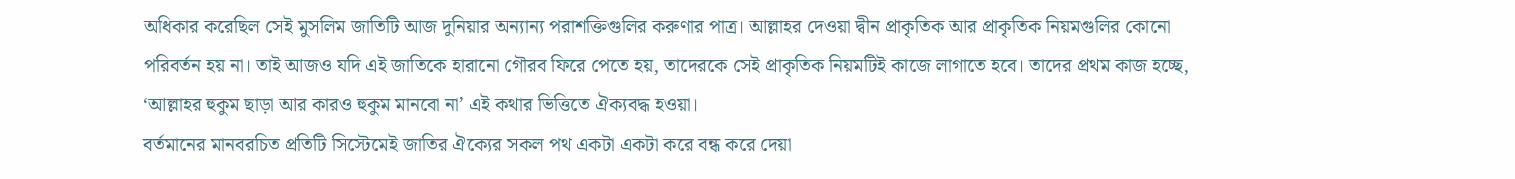অধিকার করেছিল সেই মুসলিম জাতিটি আজ দুনিয়ার অন্যান্য পরাশক্তিগুলির করুণার পাত্র। আল্লাহর দেওয়া দ্বীন প্রাকৃতিক আর প্রাকৃতিক নিয়মগুলির কোনো পরিবর্তন হয় না। তাই আজও যদি এই জাতিকে হারানো গৌরব ফিরে পেতে হয়, তাদেরকে সেই প্রাকৃতিক নিয়মটিই কাজে লাগাতে হবে। তাদের প্রথম কাজ হচ্ছে, ‘আল্লাহর হুকুম ছাড়া আর কারও হুকুম মানবো না’ এই কথার ভিত্তিতে ঐক্যবদ্ধ হওয়া।
বর্তমানের মানবরচিত প্রতিটি সিস্টেমেই জাতির ঐক্যের সকল পথ একটা একটা করে বন্ধ করে দেয়া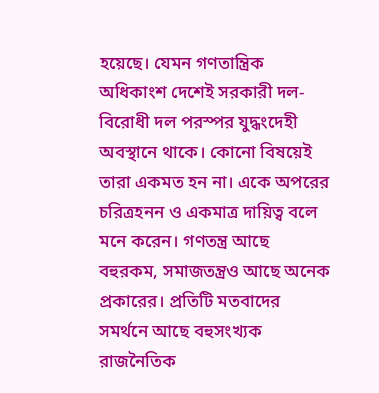হয়েছে। যেমন গণতান্ত্রিক অধিকাংশ দেশেই সরকারী দল-বিরোধী দল পরস্পর যুদ্ধংদেহী অবস্থানে থাকে। কোনো বিষয়েই তারা একমত হন না। একে অপরের চরিত্রহনন ও একমাত্র দায়িত্ব বলে মনে করেন। গণতন্ত্র আছে বহুরকম, সমাজতন্ত্রও আছে অনেক প্রকারের। প্রতিটি মতবাদের সমর্থনে আছে বহুসংখ্যক রাজনৈতিক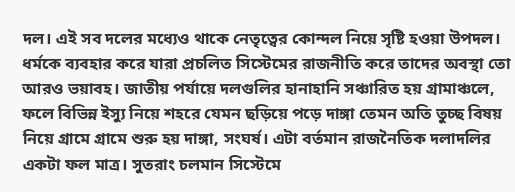দল। এই সব দলের মধ্যেও থাকে নেতৃত্বের কোন্দল নিয়ে সৃষ্টি হওয়া উপদল। ধর্মকে ব্যবহার করে যারা প্রচলিত সিস্টেমের রাজনীতি করে তাদের অবস্থা তো আরও ভয়াবহ। জাতীয় পর্যায়ে দলগুলির হানাহানি সঞ্চারিত হয় গ্রামাঞ্চলে, ফলে বিভিন্ন ইস্যু নিয়ে শহরে যেমন ছড়িয়ে পড়ে দাঙ্গা তেমন অতি তুচ্ছ বিষয় নিয়ে গ্রামে গ্রামে শুরু হয় দাঙ্গা, সংঘর্ষ। এটা বর্তমান রাজনৈতিক দলাদলির একটা ফল মাত্র। সুতরাং চলমান সিস্টেমে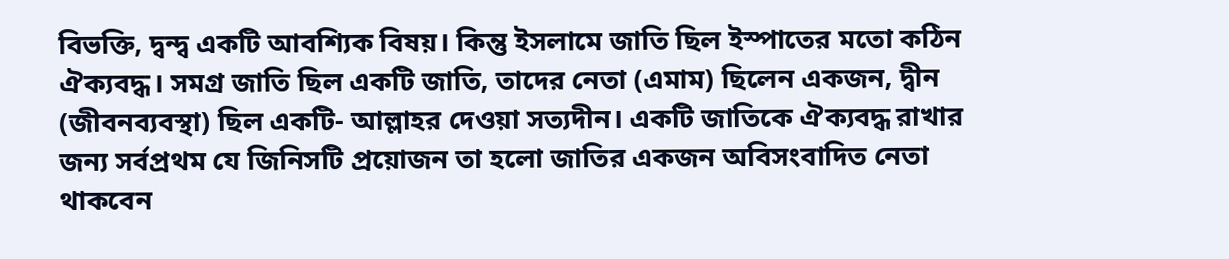বিভক্তি, দ্বন্দ্ব একটি আবশ্যিক বিষয়। কিন্তু ইসলামে জাতি ছিল ইস্পাতের মতো কঠিন ঐক্যবদ্ধ। সমগ্র জাতি ছিল একটি জাতি, তাদের নেতা (এমাম) ছিলেন একজন, দ্বীন (জীবনব্যবস্থা) ছিল একটি- আল্লাহর দেওয়া সত্যদীন। একটি জাতিকে ঐক্যবদ্ধ রাখার জন্য সর্বপ্রথম যে জিনিসটি প্রয়োজন তা হলো জাতির একজন অবিসংবাদিত নেতা থাকবেন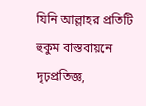যিনি আল্লাহর প্রতিটি হুকুম বাস্তবায়নে দৃঢ়প্রতিজ্ঞ,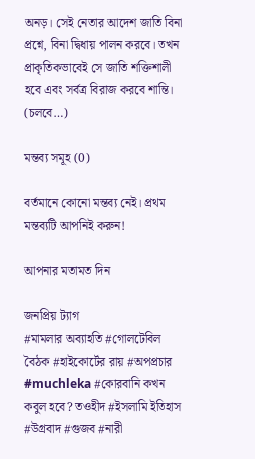অনড়। সেই নেতার আদেশ জাতি বিনা প্রশ্নে, বিনা দ্বিধায় পালন করবে। তখন প্রাকৃতিকভাবেই সে জাতি শক্তিশালী হবে এবং সর্বত্র বিরাজ করবে শান্তি। (চলবে…)

মন্তব্য সমূহ (0)

বর্তমানে কোনো মন্তব্য নেই। প্রথম মন্তব্যটি আপনিই করুন!

আপনার মতামত দিন

জনপ্রিয় ট্যাগ
#মামলার অব্যাহতি #গোলটেবিল বৈঠক #হাইকোর্টের রায় #অপপ্রচার #muchleka #কোরবানি কখন কবুল হবে? তওহীদ #ইসলামি ইতিহাস #উগ্রবাদ #গুজব #নারী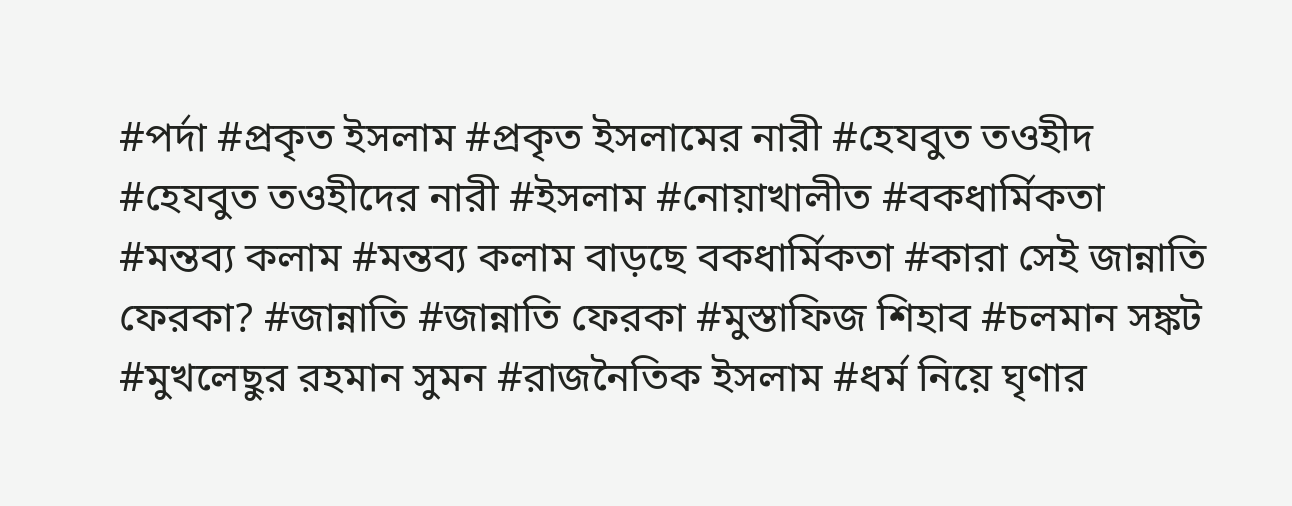#পর্দা #প্রকৃত ইসলাম #প্রকৃত ইসলামের নারী #হেযবুত তওহীদ #হেযবুত তওহীদের নারী #ইসলাম #নোয়াখালীত #বকধার্মিকতা #মন্তব্য কলাম #মন্তব্য কলাম বাড়ছে বকধার্মিকতা #কারা সেই জান্নাতি ফেরকা? #জান্নাতি #জান্নাতি ফেরকা #মুস্তাফিজ শিহাব #চলমান সঙ্কট #মুখলেছুর রহমান সুমন #রাজনৈতিক ইসলাম #ধর্ম নিয়ে ঘৃণার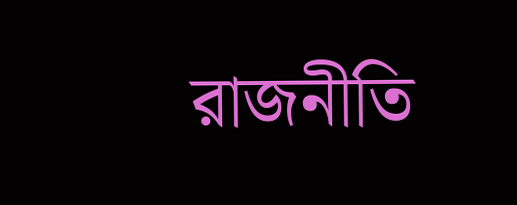রাজনীতি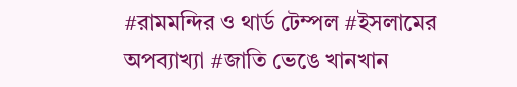#রামমন্দির ও থার্ড টেম্পল #ইসলামের অপব্যাখ্যা #জাতি ভেঙে খানখান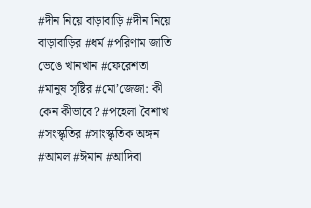#দীন নিয়ে বাড়াবাড়ি #দীন নিয়ে বাড়াবাড়ির #ধর্ম #পরিণাম জাতি ভেঙে খানখান #ফেরেশতা #মানুষ সৃষ্টির #মো’জেজা: কী কেন কীভাবে? #পহেলা বৈশাখ #সংস্কৃতির #সাংস্কৃতিক অঙ্গন #আমল #ঈমান #আদিবা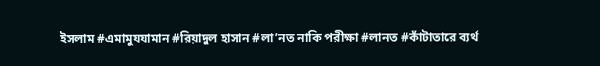ইসলাম #এমামুযযামান #রিয়াদুল হাসান #লা’নত নাকি পরীক্ষা #লানত #কাঁটাতারে ব্যর্থ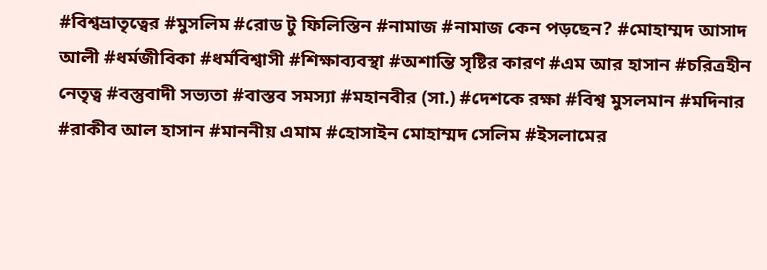#বিশ্বভ্রাতৃত্বের #মুসলিম #রোড টু ফিলিস্তিন #নামাজ #নামাজ কেন পড়ছেন? #মোহাম্মদ আসাদ আলী #ধর্মজীবিকা #ধর্মবিশ্বাসী #শিক্ষাব্যবস্থা #অশান্তি সৃষ্টির কারণ #এম আর হাসান #চরিত্রহীন নেতৃত্ব #বস্তুবাদী সভ্যতা #বাস্তব সমস্যা #মহানবীর (সা.) #দেশকে রক্ষা #বিশ্ব মুসলমান #মদিনার #রাকীব আল হাসান #মাননীয় এমাম #হোসাইন মোহাম্মদ সেলিম #ইসলামের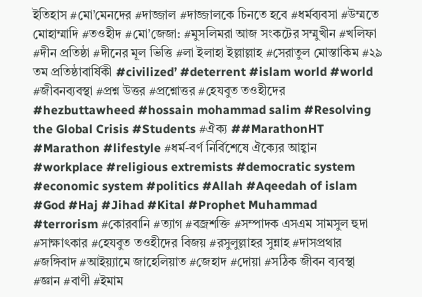ইতিহাস #মো’মেনদের #দাজ্জাল #দাজ্জালকে চিনতে হবে #ধর্মব্যবসা #উম্মতে মোহাম্মাদি #তওহীদ #মো’জেজা: #মুসলিমরা আজ সংকটের সম্মুখীন #খলিফা #দীন প্রতিষ্ঠা #দীনের মূল ভিত্তি #লা ইলাহা ইল্লাল্লাহ #সেরাতুল মোস্তাকিম #২৯ তম প্রতিষ্ঠাবার্ষিকী #civilized’ #deterrent #islam world #world #জীবনব্যবস্থা #প্রশ্ন উত্তর #প্রশ্নোত্তর #হেযবুত তওহীদের #hezbuttawheed #hossain mohammad salim #Resolving the Global Crisis #Students #ঐক্য ##MarathonHT #Marathon #lifestyle #ধর্ম-বর্ণ নির্বিশেষে ঐক্যের আহ্বান #workplace #religious extremists #democratic system #economic system #politics #Allah #Aqeedah of islam #God #Haj #Jihad #Kital #Prophet Muhammad #terrorism #কোরবানি #ত্যাগ #বজ্রশক্তি #সম্পাদক এসএম সামসুল হুদা #সাক্ষাৎকার #হেযবুত তওহীদের বিজয় #রসুলুল্লাহর সুন্নাহ #দাসপ্রথার #জঙ্গিবাদ #আইয়্যামে জাহেলিয়াত #জেহাদ #দোয়া #সঠিক জীবন ব্যবস্থা #জ্ঞান #বাণী #ইমাম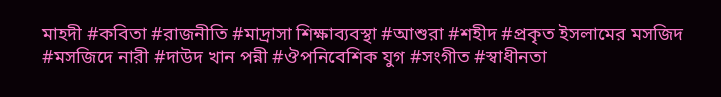মাহদী #কবিতা #রাজনীতি #মাদ্রাসা শিক্ষাব্যবস্থা #আশুরা #শহীদ #প্রকৃত ইসলামের মসজিদ #মসজিদে নারী #দাউদ খান পন্নী #ঔপনিবেশিক যুগ #সংগীত #স্বাধীনতা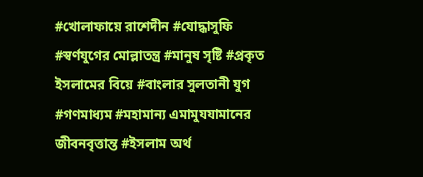#খোলাফায়ে রাশেদীন #যোদ্ধাসুফি #স্বর্ণযুগের মোল্লাতন্ত্র #মানুষ সৃষ্টি #প্রকৃত ইসলামের বিয়ে #বাংলার সুলতানী যুগ #গণমাধ্যম #মহামান্য এমামুযযামানের জীবনবৃত্তান্ত #ইসলাম অর্থ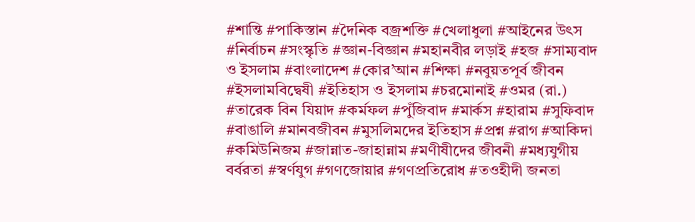#শান্তি #পাকিস্তান #দৈনিক বজ্রশক্তি #খেলাধুলা #আইনের উৎস #নির্বাচন #সংস্কৃতি #জ্ঞান-বিজ্ঞান #মহানবীর লড়াই #হজ #সাম্যবাদ ও ইসলাম #বাংলাদেশ #কোর’আন #শিক্ষা #নবুয়তপূর্ব জীবন #ইসলামবিদ্বেষী #ইতিহাস ও ইসলাম #চরমোনাই #ওমর (রা.) #তারেক বিন যিয়াদ #কর্মফল #পুঁজিবাদ #মার্কস #হারাম #সুফিবাদ #বাঙালি #মানবজীবন #মুসলিমদের ইতিহাস #প্রশ্ন #রাগ #আকিদা #কমিউনিজম #জান্নাত-জাহান্নাম #মণীষীদের জীবনী #মধ্যযুগীয় বর্বরতা #স্বর্ণযুগ #গণজোয়ার #গণপ্রতিরোধ #তওহীদী জনতা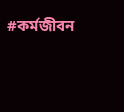#কর্মজীবন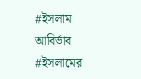#ইসলাম আবির্ভাব #ইসলামের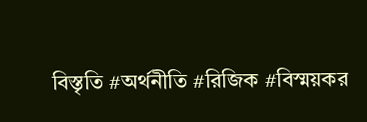বিস্তৃতি #অর্থনীতি #রিজিক #বিস্ময়কর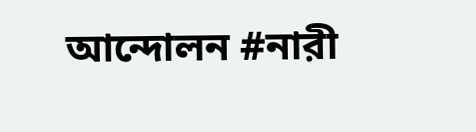আন্দোলন #নারী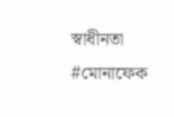স্বাধীনতা #মোনাফেক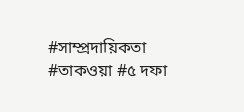#সাম্প্রদায়িকতা #তাকওয়া #৫ দফা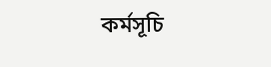কর্মসূচি